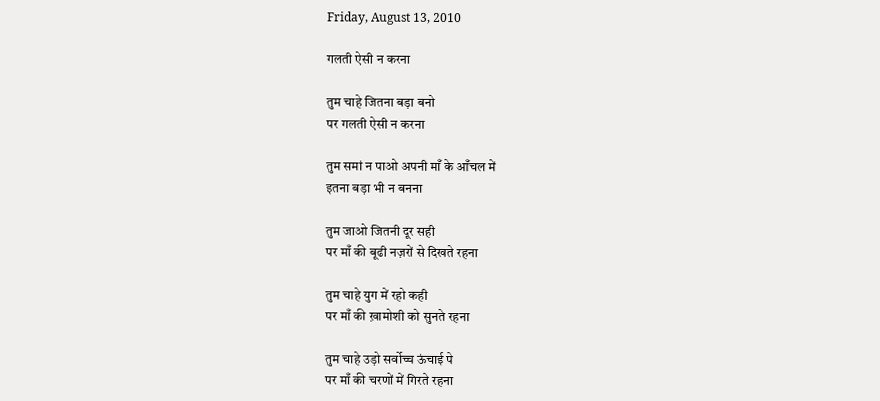Friday, August 13, 2010

गलती ऐसी न करना

तुम चाहे जितना बड़ा बनो
पर गलती ऐसी न करना

तुम समां न पाओ अपनी माँ के आँचल में
इतना बड़ा भी न बनना

तुम जाओ जितनी दूर सही
पर माँ की बूढी नज़रों से दिखते रहना

तुम चाहे युग में रहो कही
पर माँ की ख़ामोशी को सुनते रहना

तुम चाहे उड़ो सर्वोच्च ऊंचाई पे
पर माँ की चरणों में गिरते रहना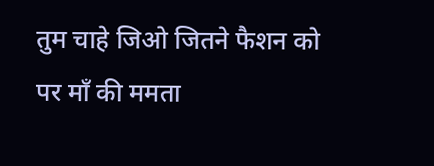तुम चाहे जिओ जितने फैशन को
पर माँ की ममता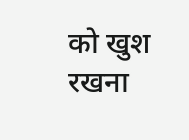को खुश रखना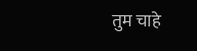तुम चाहे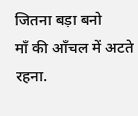जितना बड़ा बनो
माँ की आँचल में अटते रहना.